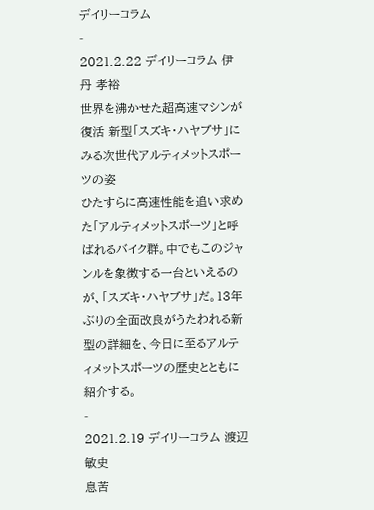デイリーコラム
-
2021.2.22 デイリーコラム 伊丹 孝裕
世界を沸かせた超高速マシンが復活 新型「スズキ・ハヤブサ」にみる次世代アルティメットスポーツの姿
ひたすらに高速性能を追い求めた「アルティメットスポーツ」と呼ばれるバイク群。中でもこのジャンルを象徴する一台といえるのが、「スズキ・ハヤブサ」だ。13年ぶりの全面改良がうたわれる新型の詳細を、今日に至るアルティメットスポーツの歴史とともに紹介する。
-
2021.2.19 デイリーコラム 渡辺 敏史
息苦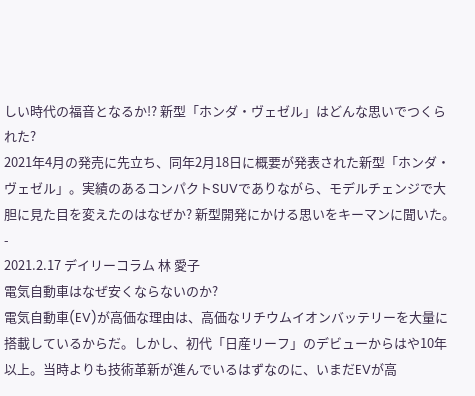しい時代の福音となるか!? 新型「ホンダ・ヴェゼル」はどんな思いでつくられた?
2021年4月の発売に先立ち、同年2月18日に概要が発表された新型「ホンダ・ヴェゼル」。実績のあるコンパクトSUVでありながら、モデルチェンジで大胆に見た目を変えたのはなぜか? 新型開発にかける思いをキーマンに聞いた。
-
2021.2.17 デイリーコラム 林 愛子
電気自動車はなぜ安くならないのか?
電気自動車(EV)が高価な理由は、高価なリチウムイオンバッテリーを大量に搭載しているからだ。しかし、初代「日産リーフ」のデビューからはや10年以上。当時よりも技術革新が進んでいるはずなのに、いまだEVが高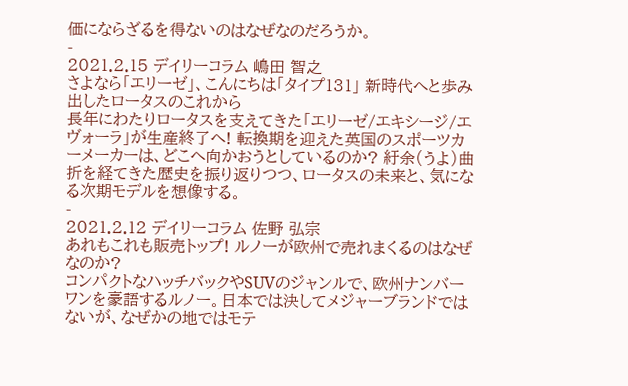価にならざるを得ないのはなぜなのだろうか。
-
2021.2.15 デイリーコラム 嶋田 智之
さよなら「エリーゼ」、こんにちは「タイプ131」 新時代へと歩み出したロータスのこれから
長年にわたりロータスを支えてきた「エリーゼ/エキシージ/エヴォーラ」が生産終了へ! 転換期を迎えた英国のスポーツカーメーカーは、どこへ向かおうとしているのか? 紆余(うよ)曲折を経てきた歴史を振り返りつつ、ロータスの未来と、気になる次期モデルを想像する。
-
2021.2.12 デイリーコラム 佐野 弘宗
あれもこれも販売トップ! ルノーが欧州で売れまくるのはなぜなのか?
コンパクトなハッチバックやSUVのジャンルで、欧州ナンバーワンを豪語するルノー。日本では決してメジャーブランドではないが、なぜかの地ではモテ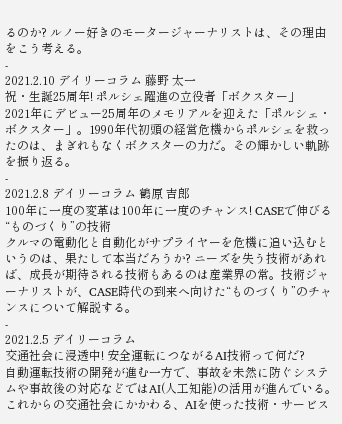るのか? ルノー好きのモータージャーナリストは、その理由をこう考える。
-
2021.2.10 デイリーコラム 藤野 太一
祝・生誕25周年! ポルシェ躍進の立役者「ボクスター」
2021年にデビュー25周年のメモリアルを迎えた「ポルシェ・ボクスター」。1990年代初頭の経営危機からポルシェを救ったのは、まぎれもなくボクスターの力だ。その輝かしい軌跡を振り返る。
-
2021.2.8 デイリーコラム 鶴原 吉郎
100年に一度の変革は100年に一度のチャンス! CASEで伸びる“ものづくり”の技術
クルマの電動化と自動化がサプライヤーを危機に追い込むというのは、果たして本当だろうか? ニーズを失う技術があれば、成長が期待される技術もあるのは産業界の常。技術ジャーナリストが、CASE時代の到来へ向けた“ものづくり”のチャンスについて解説する。
-
2021.2.5 デイリーコラム
交通社会に浸透中! 安全運転につながるAI技術って何だ?
自動運転技術の開発が進む一方で、事故を未然に防ぐシステムや事故後の対応などではAI(人工知能)の活用が進んでいる。これからの交通社会にかかわる、AIを使った技術・サービス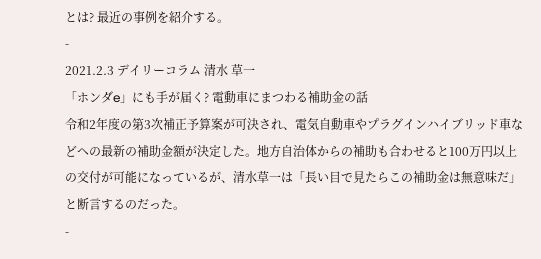とは? 最近の事例を紹介する。
-
2021.2.3 デイリーコラム 清水 草一
「ホンダe」にも手が届く? 電動車にまつわる補助金の話
令和2年度の第3次補正予算案が可決され、電気自動車やプラグインハイブリッド車などへの最新の補助金額が決定した。地方自治体からの補助も合わせると100万円以上の交付が可能になっているが、清水草一は「長い目で見たらこの補助金は無意味だ」と断言するのだった。
-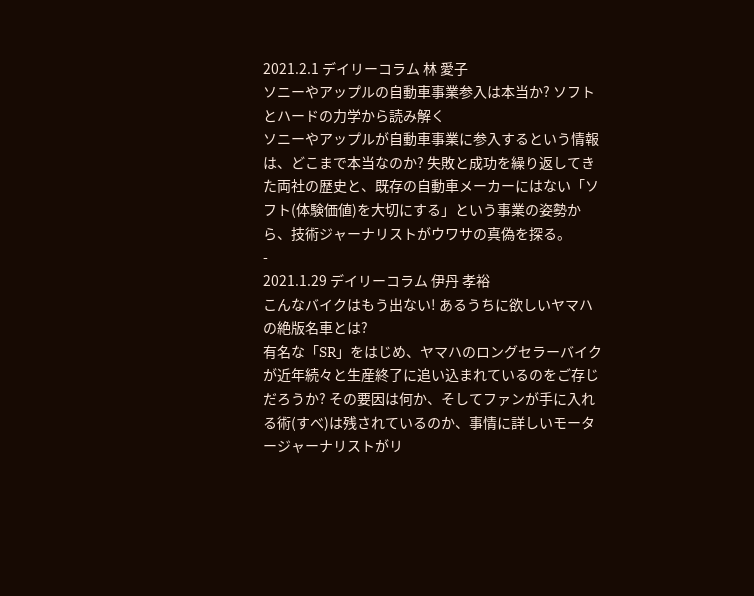2021.2.1 デイリーコラム 林 愛子
ソニーやアップルの自動車事業参入は本当か? ソフトとハードの力学から読み解く
ソニーやアップルが自動車事業に参入するという情報は、どこまで本当なのか? 失敗と成功を繰り返してきた両社の歴史と、既存の自動車メーカーにはない「ソフト(体験価値)を大切にする」という事業の姿勢から、技術ジャーナリストがウワサの真偽を探る。
-
2021.1.29 デイリーコラム 伊丹 孝裕
こんなバイクはもう出ない! あるうちに欲しいヤマハの絶版名車とは?
有名な「SR」をはじめ、ヤマハのロングセラーバイクが近年続々と生産終了に追い込まれているのをご存じだろうか? その要因は何か、そしてファンが手に入れる術(すべ)は残されているのか、事情に詳しいモータージャーナリストがリ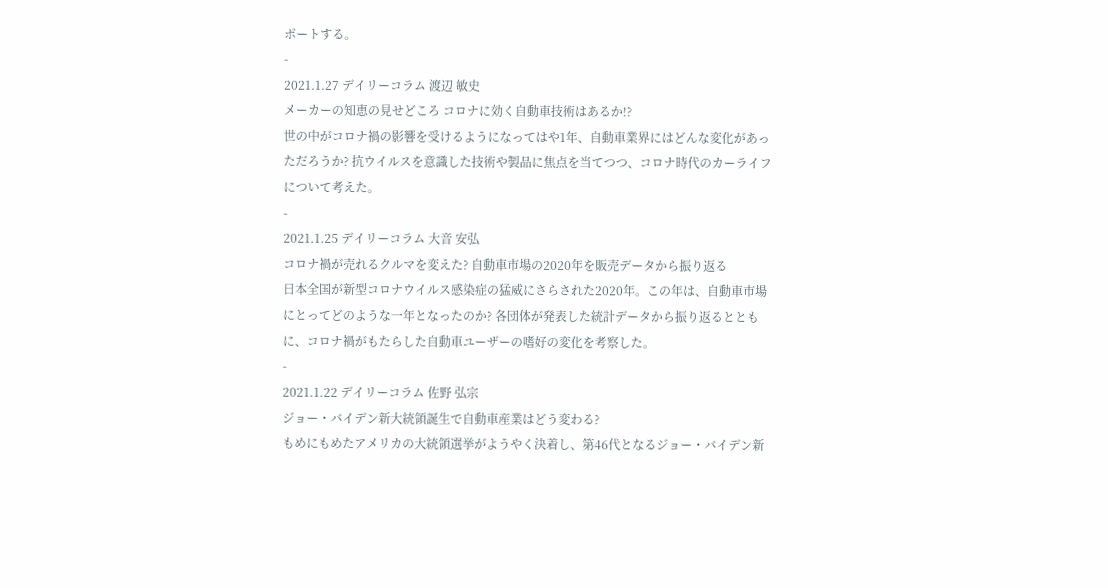ポートする。
-
2021.1.27 デイリーコラム 渡辺 敏史
メーカーの知恵の見せどころ コロナに効く自動車技術はあるか!?
世の中がコロナ禍の影響を受けるようになってはや1年、自動車業界にはどんな変化があっただろうか? 抗ウイルスを意識した技術や製品に焦点を当てつつ、コロナ時代のカーライフについて考えた。
-
2021.1.25 デイリーコラム 大音 安弘
コロナ禍が売れるクルマを変えた? 自動車市場の2020年を販売データから振り返る
日本全国が新型コロナウイルス感染症の猛威にさらされた2020年。この年は、自動車市場にとってどのような一年となったのか? 各団体が発表した統計データから振り返るとともに、コロナ禍がもたらした自動車ユーザーの嗜好の変化を考察した。
-
2021.1.22 デイリーコラム 佐野 弘宗
ジョー・バイデン新大統領誕生で自動車産業はどう変わる?
もめにもめたアメリカの大統領選挙がようやく決着し、第46代となるジョー・バイデン新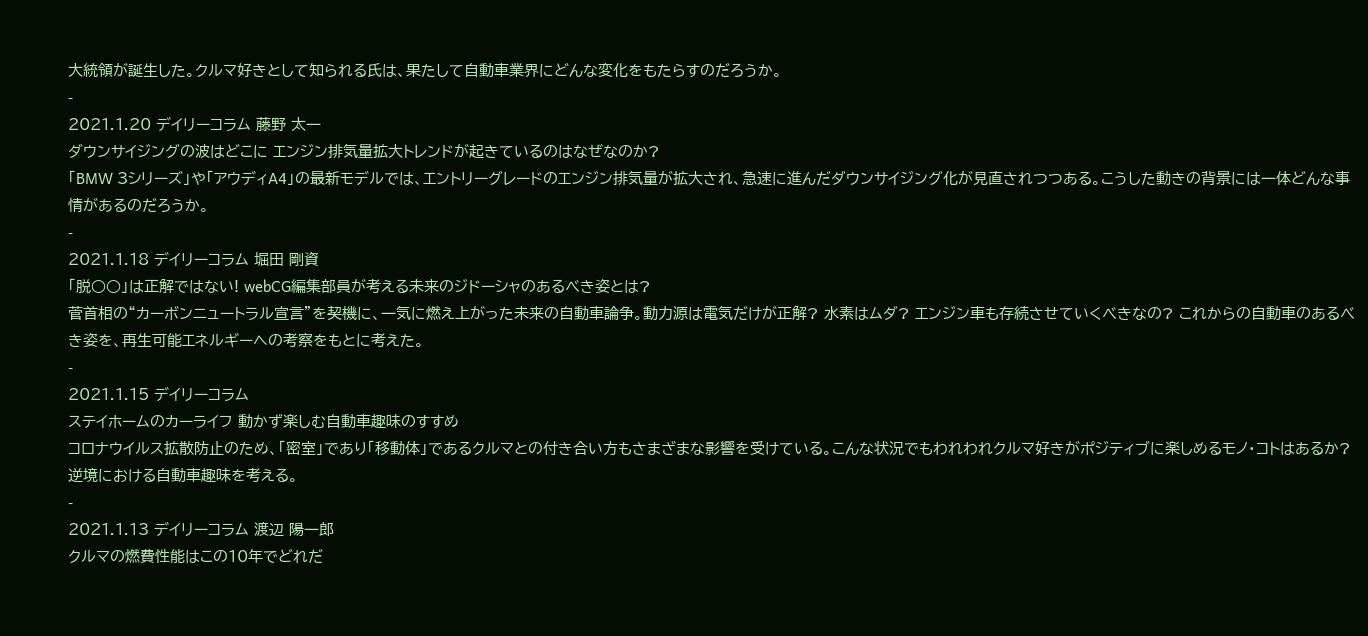大統領が誕生した。クルマ好きとして知られる氏は、果たして自動車業界にどんな変化をもたらすのだろうか。
-
2021.1.20 デイリーコラム 藤野 太一
ダウンサイジングの波はどこに エンジン排気量拡大トレンドが起きているのはなぜなのか?
「BMW 3シリーズ」や「アウディA4」の最新モデルでは、エントリーグレードのエンジン排気量が拡大され、急速に進んだダウンサイジング化が見直されつつある。こうした動きの背景には一体どんな事情があるのだろうか。
-
2021.1.18 デイリーコラム 堀田 剛資
「脱○○」は正解ではない! webCG編集部員が考える未来のジドーシャのあるべき姿とは?
菅首相の“カーボンニュートラル宣言”を契機に、一気に燃え上がった未来の自動車論争。動力源は電気だけが正解? 水素はムダ? エンジン車も存続させていくべきなの? これからの自動車のあるべき姿を、再生可能エネルギーへの考察をもとに考えた。
-
2021.1.15 デイリーコラム
ステイホームのカーライフ 動かず楽しむ自動車趣味のすすめ
コロナウイルス拡散防止のため、「密室」であり「移動体」であるクルマとの付き合い方もさまざまな影響を受けている。こんな状況でもわれわれクルマ好きがポジティブに楽しめるモノ・コトはあるか? 逆境における自動車趣味を考える。
-
2021.1.13 デイリーコラム 渡辺 陽一郎
クルマの燃費性能はこの10年でどれだ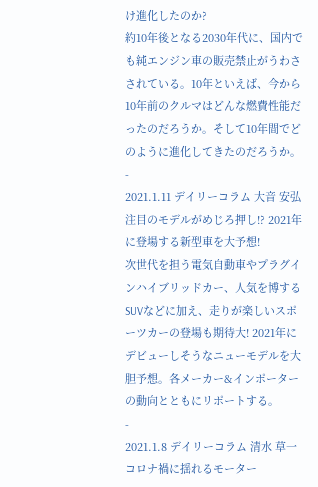け進化したのか?
約10年後となる2030年代に、国内でも純エンジン車の販売禁止がうわさされている。10年といえば、今から10年前のクルマはどんな燃費性能だったのだろうか。そして10年間でどのように進化してきたのだろうか。
-
2021.1.11 デイリーコラム 大音 安弘
注目のモデルがめじろ押し!? 2021年に登場する新型車を大予想!
次世代を担う電気自動車やプラグインハイブリッドカー、人気を博するSUVなどに加え、走りが楽しいスポーツカーの登場も期待大! 2021年にデビューしそうなニューモデルを大胆予想。各メーカー&インポーターの動向とともにリポートする。
-
2021.1.8 デイリーコラム 清水 草一
コロナ禍に揺れるモーター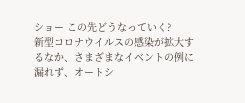ショー この先どうなっていく?
新型コロナウイルスの感染が拡大するなか、さまざまなイベントの例に漏れず、オートシ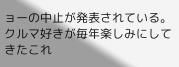ョーの中止が発表されている。クルマ好きが毎年楽しみにしてきたこれ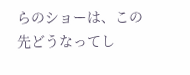らのショーは、この先どうなってし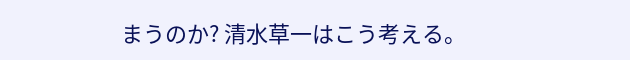まうのか? 清水草一はこう考える。